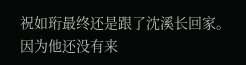祝如珩最终还是跟了沈溪长回家。
因为他还没有来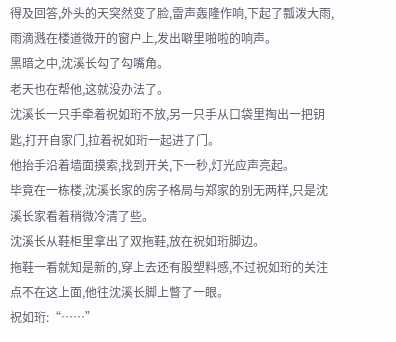得及回答,外头的天突然变了脸,雷声轰隆作响,下起了瓢泼大雨,雨滴溅在楼道微开的窗户上,发出噼里啪啦的响声。
黑暗之中,沈溪长勾了勾嘴角。
老天也在帮他,这就没办法了。
沈溪长一只手牵着祝如珩不放,另一只手从口袋里掏出一把钥匙,打开自家门,拉着祝如珩一起进了门。
他抬手沿着墙面摸索,找到开关,下一秒,灯光应声亮起。
毕竟在一栋楼,沈溪长家的房子格局与郑家的别无两样,只是沈溪长家看着稍微冷清了些。
沈溪长从鞋柜里拿出了双拖鞋,放在祝如珩脚边。
拖鞋一看就知是新的,穿上去还有股塑料感,不过祝如珩的关注点不在这上面,他往沈溪长脚上瞥了一眼。
祝如珩:“……”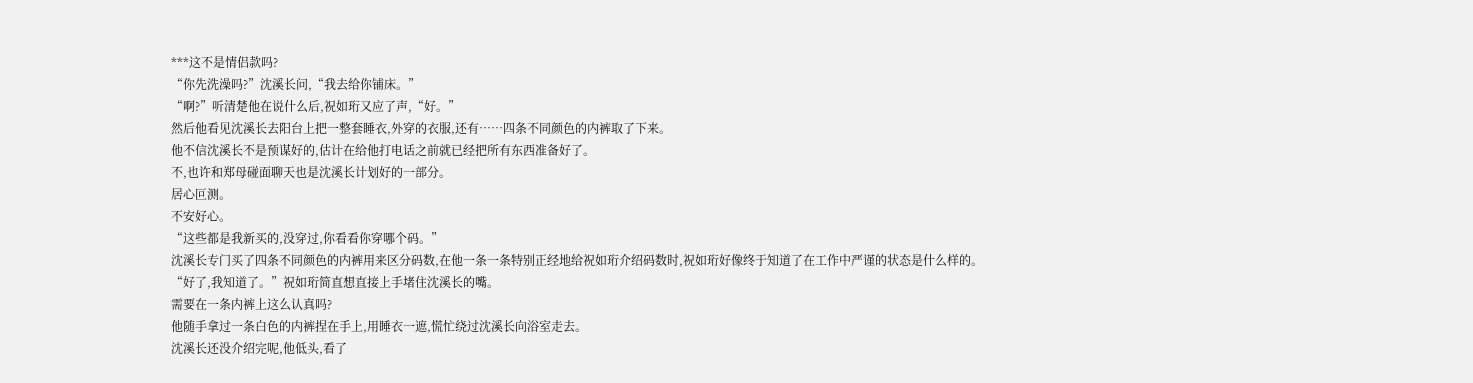***这不是情侣款吗?
“你先洗澡吗?”沈溪长问,“我去给你铺床。”
“啊?”听清楚他在说什么后,祝如珩又应了声,“好。”
然后他看见沈溪长去阳台上把一整套睡衣,外穿的衣服,还有……四条不同颜色的内裤取了下来。
他不信沈溪长不是预谋好的,估计在给他打电话之前就已经把所有东西准备好了。
不,也许和郑母碰面聊天也是沈溪长计划好的一部分。
居心叵测。
不安好心。
“这些都是我新买的,没穿过,你看看你穿哪个码。”
沈溪长专门买了四条不同颜色的内裤用来区分码数,在他一条一条特别正经地给祝如珩介绍码数时,祝如珩好像终于知道了在工作中严谨的状态是什么样的。
“好了,我知道了。”祝如珩简直想直接上手堵住沈溪长的嘴。
需要在一条内裤上这么认真吗?
他随手拿过一条白色的内裤捏在手上,用睡衣一遮,慌忙绕过沈溪长向浴室走去。
沈溪长还没介绍完呢,他低头,看了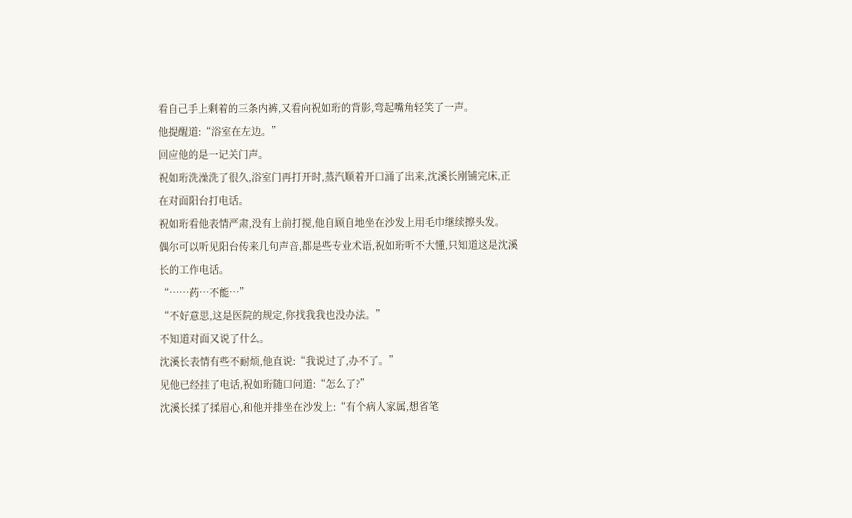看自己手上剩着的三条内裤,又看向祝如珩的背影,弯起嘴角轻笑了一声。
他提醒道:“浴室在左边。”
回应他的是一记关门声。
祝如珩洗澡洗了很久,浴室门再打开时,蒸汽顺着开口涌了出来,沈溪长刚铺完床,正在对面阳台打电话。
祝如珩看他表情严肃,没有上前打搅,他自顾自地坐在沙发上用毛巾继续擦头发。
偶尔可以听见阳台传来几句声音,都是些专业术语,祝如珩听不大懂,只知道这是沈溪长的工作电话。
“……药…不能…”
“不好意思,这是医院的规定,你找我我也没办法。”
不知道对面又说了什么。
沈溪长表情有些不耐烦,他直说:“我说过了,办不了。”
见他已经挂了电话,祝如珩随口问道:“怎么了?”
沈溪长揉了揉眉心,和他并排坐在沙发上:“有个病人家属,想省笔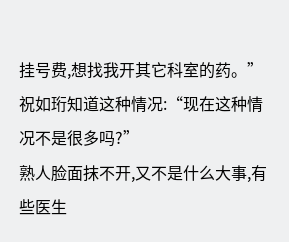挂号费,想找我开其它科室的药。”
祝如珩知道这种情况:“现在这种情况不是很多吗?”
熟人脸面抹不开,又不是什么大事,有些医生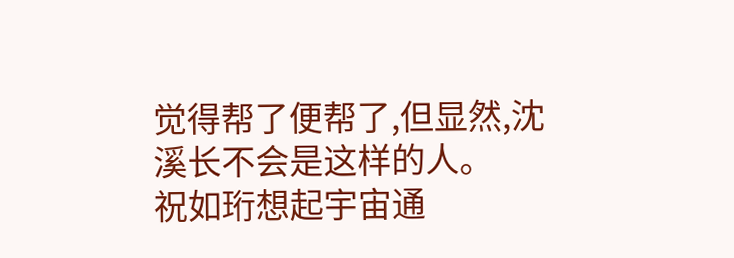觉得帮了便帮了,但显然,沈溪长不会是这样的人。
祝如珩想起宇宙通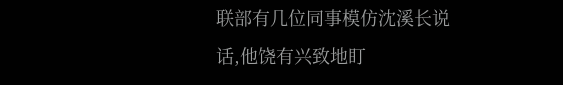联部有几位同事模仿沈溪长说话,他饶有兴致地盯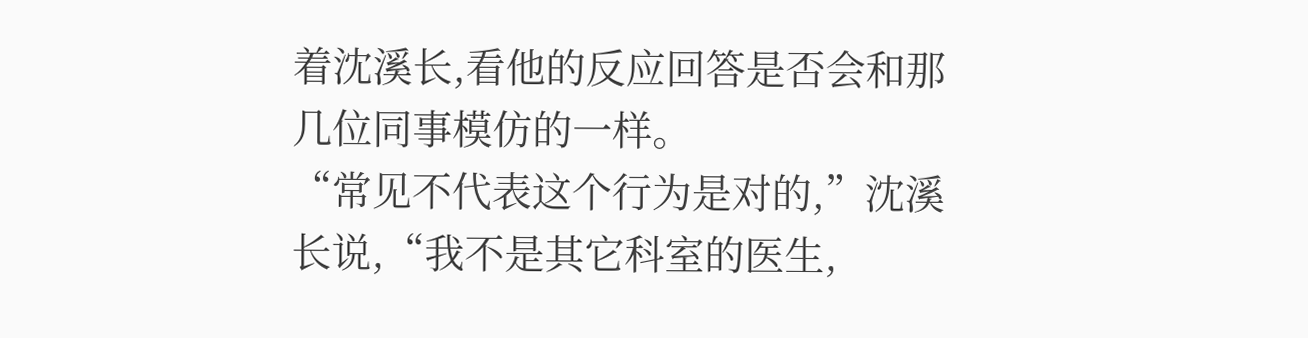着沈溪长,看他的反应回答是否会和那几位同事模仿的一样。
“常见不代表这个行为是对的,”沈溪长说,“我不是其它科室的医生,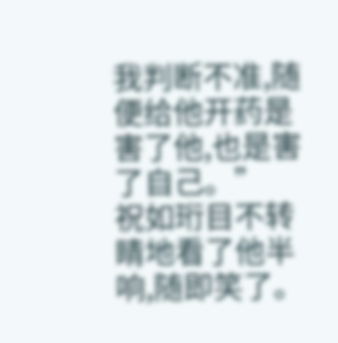我判断不准,随便给他开药是害了他,也是害了自己。”
祝如珩目不转睛地看了他半响,随即笑了。